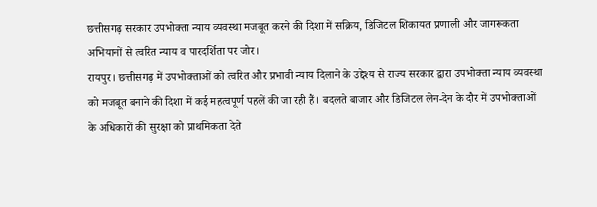छत्तीसगढ़ सरकार उपभोक्ता न्याय व्यवस्था मजबूत करने की दिशा में सक्रिय, डिजिटल शिकायत प्रणाली और जागरूकता अभियानों से त्वरित न्याय व पारदर्शिता पर जोर।
रायपुर। छत्तीसगढ़ में उपभोक्ताओं को त्वरित और प्रभावी न्याय दिलाने के उद्देश्य से राज्य सरकार द्वारा उपभोक्ता न्याय व्यवस्था को मजबूत बनाने की दिशा में कई महत्वपूर्ण पहलें की जा रही हैं। बदलते बाजार और डिजिटल लेन-देन के दौर में उपभोक्ताओं के अधिकारों की सुरक्षा को प्राथमिकता देते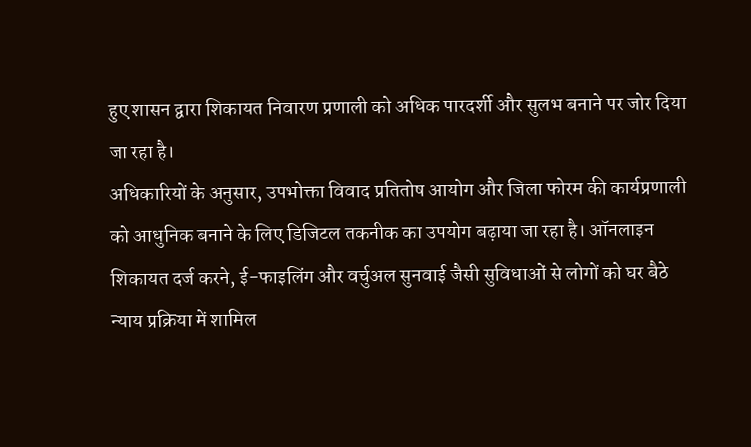हुए शासन द्वारा शिकायत निवारण प्रणाली को अधिक पारदर्शी और सुलभ बनाने पर जोर दिया जा रहा है।
अधिकारियों के अनुसार, उपभोक्ता विवाद प्रतितोष आयोग और जिला फोरम की कार्यप्रणाली को आधुनिक बनाने के लिए डिजिटल तकनीक का उपयोग बढ़ाया जा रहा है। ऑनलाइन शिकायत दर्ज करने, ई-फाइलिंग और वर्चुअल सुनवाई जैसी सुविधाओं से लोगों को घर बैठे न्याय प्रक्रिया में शामिल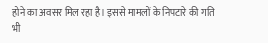होने का अवसर मिल रहा है। इससे मामलों के निपटारे की गति भी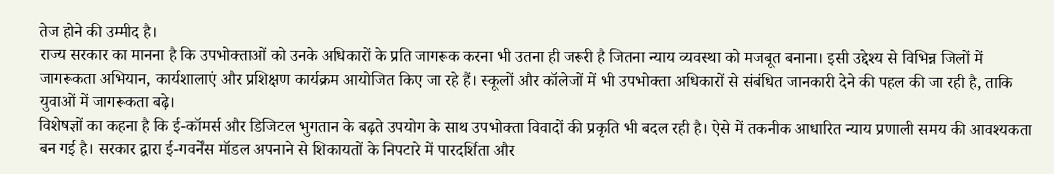तेज होने की उम्मीद है।
राज्य सरकार का मानना है कि उपभोक्ताओं को उनके अधिकारों के प्रति जागरूक करना भी उतना ही जरूरी है जितना न्याय व्यवस्था को मजबूत बनाना। इसी उद्देश्य से विभिन्न जिलों में जागरूकता अभियान, कार्यशालाएं और प्रशिक्षण कार्यक्रम आयोजित किए जा रहे हैं। स्कूलों और कॉलेजों में भी उपभोक्ता अधिकारों से संबंधित जानकारी देने की पहल की जा रही है, ताकि युवाओं में जागरूकता बढ़े।
विशेषज्ञों का कहना है कि ई-कॉमर्स और डिजिटल भुगतान के बढ़ते उपयोग के साथ उपभोक्ता विवादों की प्रकृति भी बदल रही है। ऐसे में तकनीक आधारित न्याय प्रणाली समय की आवश्यकता बन गई है। सरकार द्वारा ई-गवर्नेंस मॉडल अपनाने से शिकायतों के निपटारे में पारदर्शिता और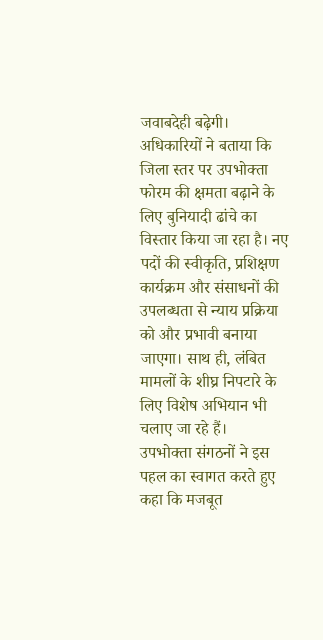जवाबदेही बढ़ेगी।
अधिकारियों ने बताया कि जिला स्तर पर उपभोक्ता फोरम की क्षमता बढ़ाने के लिए बुनियादी ढांचे का विस्तार किया जा रहा है। नए पदों की स्वीकृति, प्रशिक्षण कार्यक्रम और संसाधनों की उपलब्धता से न्याय प्रक्रिया को और प्रभावी बनाया जाएगा। साथ ही, लंबित मामलों के शीघ्र निपटारे के लिए विशेष अभियान भी चलाए जा रहे हैं।
उपभोक्ता संगठनों ने इस पहल का स्वागत करते हुए कहा कि मजबूत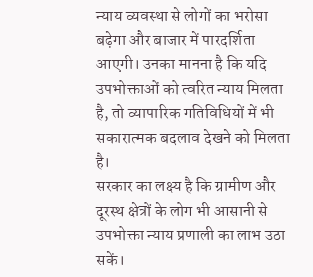न्याय व्यवस्था से लोगों का भरोसा बढ़ेगा और बाजार में पारदर्शिता आएगी। उनका मानना है कि यदि उपभोक्ताओं को त्वरित न्याय मिलता है, तो व्यापारिक गतिविधियों में भी सकारात्मक बदलाव देखने को मिलता है।
सरकार का लक्ष्य है कि ग्रामीण और दूरस्थ क्षेत्रों के लोग भी आसानी से उपभोक्ता न्याय प्रणाली का लाभ उठा सकें।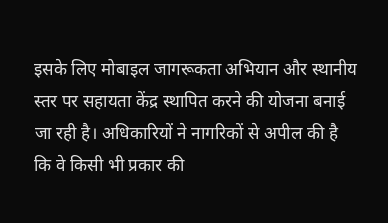इसके लिए मोबाइल जागरूकता अभियान और स्थानीय स्तर पर सहायता केंद्र स्थापित करने की योजना बनाई जा रही है। अधिकारियों ने नागरिकों से अपील की है कि वे किसी भी प्रकार की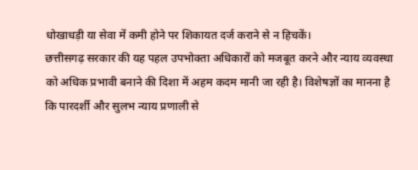धोखाधड़ी या सेवा में कमी होने पर शिकायत दर्ज कराने से न हिचकें।
छत्तीसगढ़ सरकार की यह पहल उपभोक्ता अधिकारों को मजबूत करने और न्याय व्यवस्था को अधिक प्रभावी बनाने की दिशा में अहम कदम मानी जा रही है। विशेषज्ञों का मानना है कि पारदर्शी और सुलभ न्याय प्रणाली से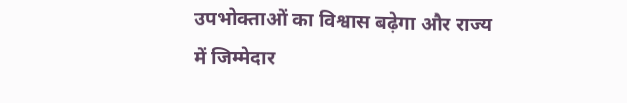उपभोक्ताओं का विश्वास बढ़ेगा और राज्य में जिम्मेदार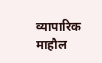व्यापारिक माहौल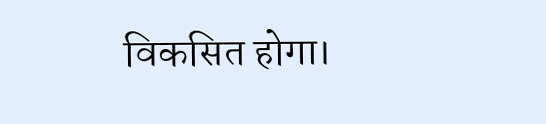विकसित होगा।